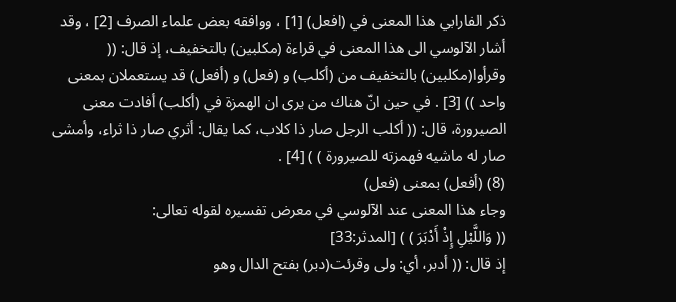ذكر الفارابي هذا المعنى في (افعل) [1] ، ووافقه بعض علماء الصرف [2] ، وقد أشار الآلوسي الى هذا المعنى في قراءة (مكلبين) بالتخفيف، إذ قال: (( وقرأوا(مكلبين) بالتخفيف من (أكلب) و (فعل) و (أفعل) قد يستعملان بمعنى واحد )) [3] . في حين انّ هناك من يرى ان الهمزة في (أكلب) أفادت معنى الصيرورة، قال: (( أكلب الرجل صار ذا كلاب، كما يقال: أثري صار ذا ثراء، وأمشى صار له ماشيه فهمزته للصيرورة ) ) [4] .
(8) (أفعل) بمعنى (فعل)
وجاء هذا المعنى عند الآلوسي في معرض تفسيره لقوله تعالى:
(( وَاللَّيْلِ إِذْ أَدْبَرَ ) ) [المدثر:33]
إذ قال: (( أدبر، أي: ولى وقرئت(دبر) بفتح الدال وهو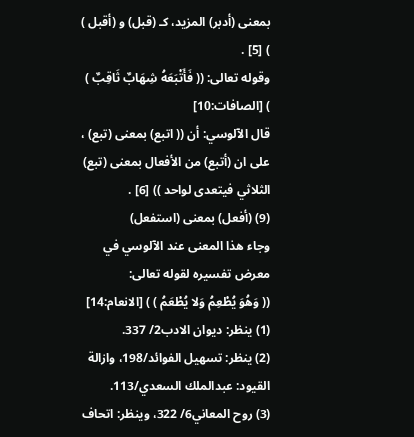بمعنى (أدبر) المزيد، كـ (قبل) و (أقبل ) ) [5] .
وقوله تعالى: (( فَأَتْبَعَهُ شِهَابٌ ثَاقِبٌ ) ) [الصافات:10]
قال الآلوسي: أن (( اتبع) بمعنى (تبع) ، على ان (أتبع) من الأفعال بمعنى (تبع) الثلاثي فيتعدى لواحد )) [6] .
(9) (أفعل) بمعنى (استفعل)
وجاء هذا المعنى عند الآلوسي في معرض تفسيره لقوله تعالى:
(( وَهُوَ يُطْعِمُ وَلا يُطْعَمُ ) ) [الانعام:14]
(1) ينظر: ديوان الادب2/ 337.
(2) ينظر: تسهيل الفوائد/198، وازالة القيود: عبدالملك السعدي/113.
(3) روح المعاني6/ 322، وينظر: اتحاف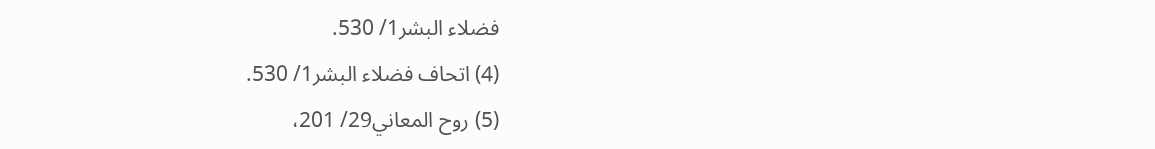فضلاء البشر1/ 530.
(4) اتحاف فضلاء البشر1/ 530.
(5) روح المعاني29/ 201،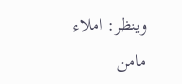وينظر: املاء مامن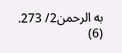به الرحمن2/ 273.
(6)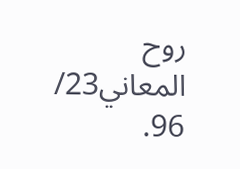روح المعاني23/ 96.